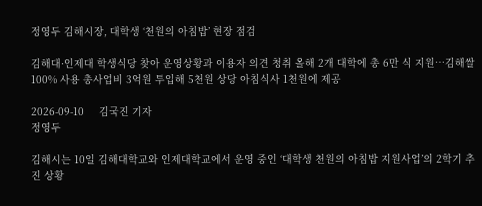정영두 김해시장, 대학생 ‘천원의 아침밥’ 현장 점검

김해대·인제대 학생식당 찾아 운영상황과 이용자 의견 청취 올해 2개 대학에 총 6만 식 지원…김해쌀 100% 사용 총사업비 3억원 투입해 5천원 상당 아침식사 1천원에 제공

2026-09-10     김국진 기자
정영두

김해시는 10일 김해대학교와 인제대학교에서 운영 중인 ‘대학생 천원의 아침밥 지원사업’의 2학기 추진 상황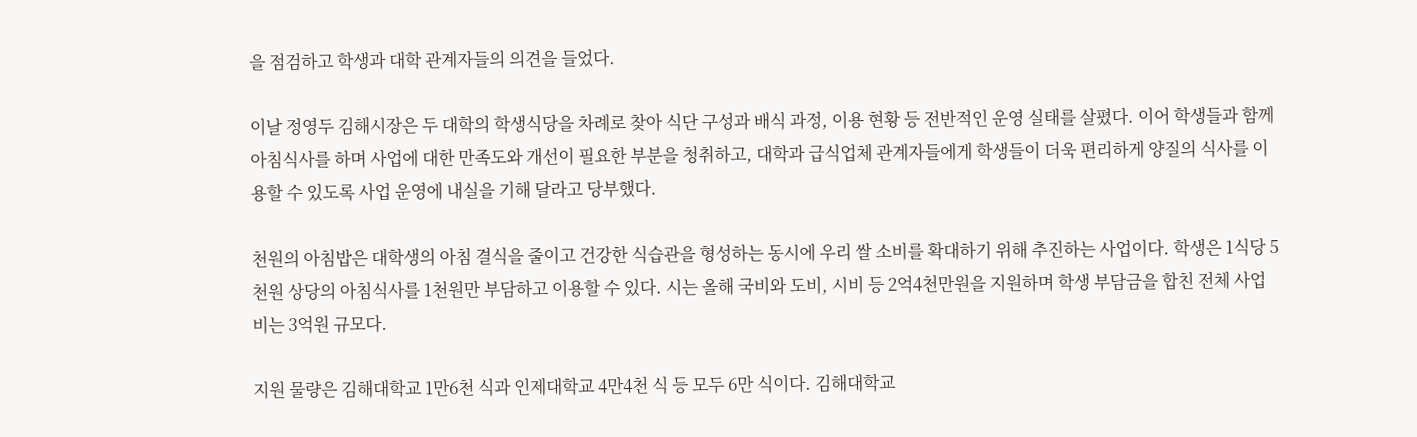을 점검하고 학생과 대학 관계자들의 의견을 들었다.

이날 정영두 김해시장은 두 대학의 학생식당을 차례로 찾아 식단 구성과 배식 과정, 이용 현황 등 전반적인 운영 실태를 살폈다. 이어 학생들과 함께 아침식사를 하며 사업에 대한 만족도와 개선이 필요한 부분을 청취하고, 대학과 급식업체 관계자들에게 학생들이 더욱 편리하게 양질의 식사를 이용할 수 있도록 사업 운영에 내실을 기해 달라고 당부했다.

천원의 아침밥은 대학생의 아침 결식을 줄이고 건강한 식습관을 형성하는 동시에 우리 쌀 소비를 확대하기 위해 추진하는 사업이다. 학생은 1식당 5천원 상당의 아침식사를 1천원만 부담하고 이용할 수 있다. 시는 올해 국비와 도비, 시비 등 2억4천만원을 지원하며 학생 부담금을 합친 전체 사업비는 3억원 규모다.

지원 물량은 김해대학교 1만6천 식과 인제대학교 4만4천 식 등 모두 6만 식이다. 김해대학교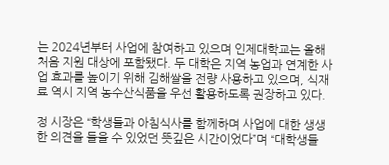는 2024년부터 사업에 참여하고 있으며 인제대학교는 올해 처음 지원 대상에 포함됐다. 두 대학은 지역 농업과 연계한 사업 효과를 높이기 위해 김해쌀을 전량 사용하고 있으며, 식재료 역시 지역 농수산식품을 우선 활용하도록 권장하고 있다.

정 시장은 “학생들과 아침식사를 함께하며 사업에 대한 생생한 의견을 들을 수 있었던 뜻깊은 시간이었다”며 “대학생들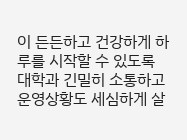이 든든하고 건강하게 하루를 시작할 수 있도록 대학과 긴밀히 소통하고 운영상황도 세심하게 살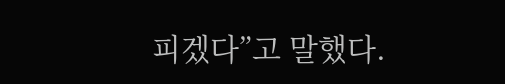피겠다”고 말했다.